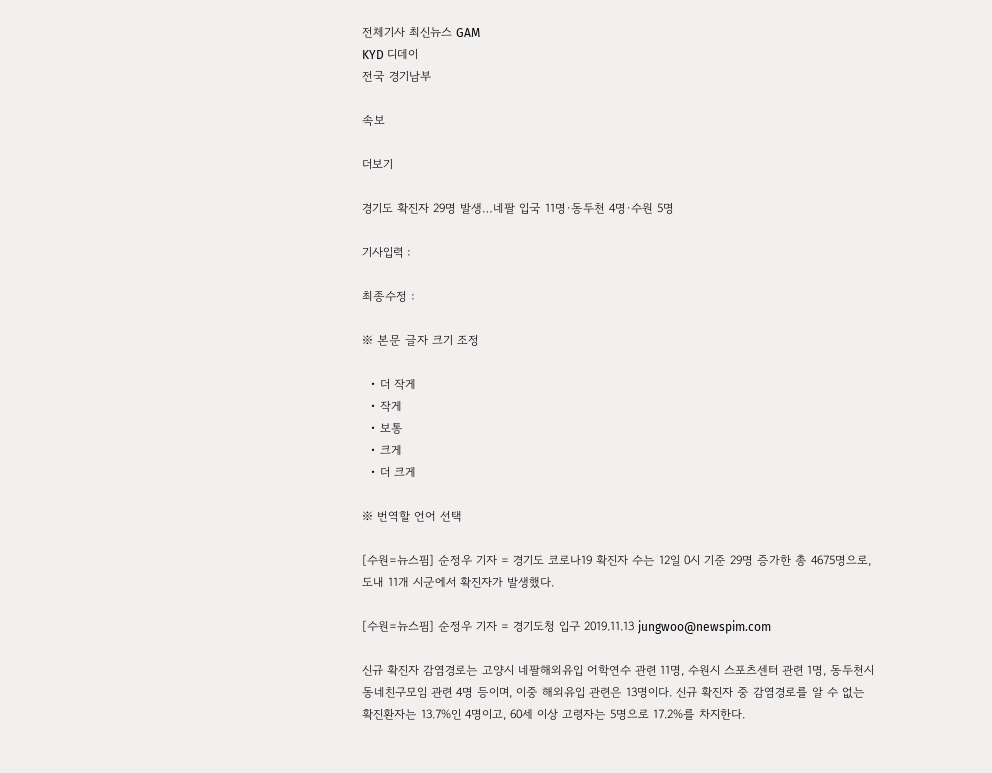전체기사 최신뉴스 GAM
KYD 디데이
전국 경기남부

속보

더보기

경기도 확진자 29명 발생…네팔 입국 11명·동두천 4명·수원 5명

기사입력 :

최종수정 :

※ 본문 글자 크기 조정

  • 더 작게
  • 작게
  • 보통
  • 크게
  • 더 크게

※ 번역할 언어 선택

[수원=뉴스핌] 순정우 기자 = 경기도 코로나19 확진자 수는 12일 0시 기준 29명 증가한 총 4675명으로, 도내 11개 시군에서 확진자가 발생했다.

[수원=뉴스핌] 순정우 기자 = 경기도청 입구 2019.11.13 jungwoo@newspim.com

신규 확진자 감염경로는 고양시 네팔해외유입 어학연수 관련 11명, 수원시 스포츠센터 관련 1명, 동두천시 동네친구모임 관련 4명 등이며, 이중 해외유입 관련은 13명이다. 신규 확진자 중 감염경로를 알 수 없는 확진환자는 13.7%인 4명이고, 60세 이상 고령자는 5명으로 17.2%를 차지한다.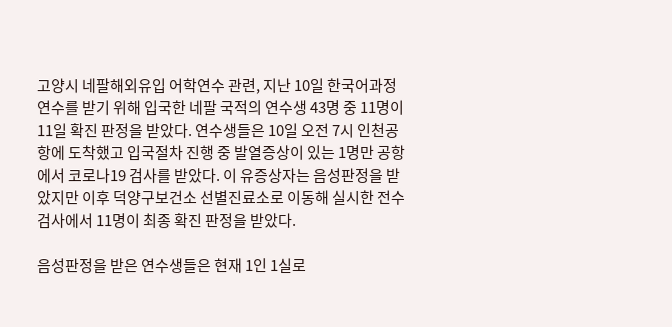고양시 네팔해외유입 어학연수 관련, 지난 10일 한국어과정 연수를 받기 위해 입국한 네팔 국적의 연수생 43명 중 11명이 11일 확진 판정을 받았다. 연수생들은 10일 오전 7시 인천공항에 도착했고 입국절차 진행 중 발열증상이 있는 1명만 공항에서 코로나19 검사를 받았다. 이 유증상자는 음성판정을 받았지만 이후 덕양구보건소 선별진료소로 이동해 실시한 전수검사에서 11명이 최종 확진 판정을 받았다.

음성판정을 받은 연수생들은 현재 1인 1실로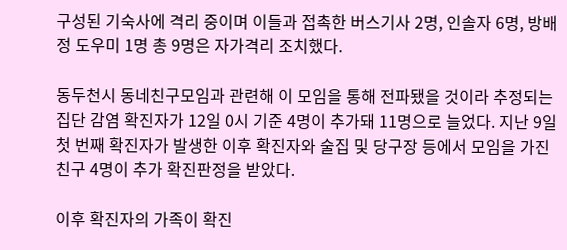구성된 기숙사에 격리 중이며 이들과 접촉한 버스기사 2명, 인솔자 6명, 방배정 도우미 1명 총 9명은 자가격리 조치했다.

동두천시 동네친구모임과 관련해 이 모임을 통해 전파됐을 것이라 추정되는 집단 감염 확진자가 12일 0시 기준 4명이 추가돼 11명으로 늘었다. 지난 9일 첫 번째 확진자가 발생한 이후 확진자와 술집 및 당구장 등에서 모임을 가진 친구 4명이 추가 확진판정을 받았다.

이후 확진자의 가족이 확진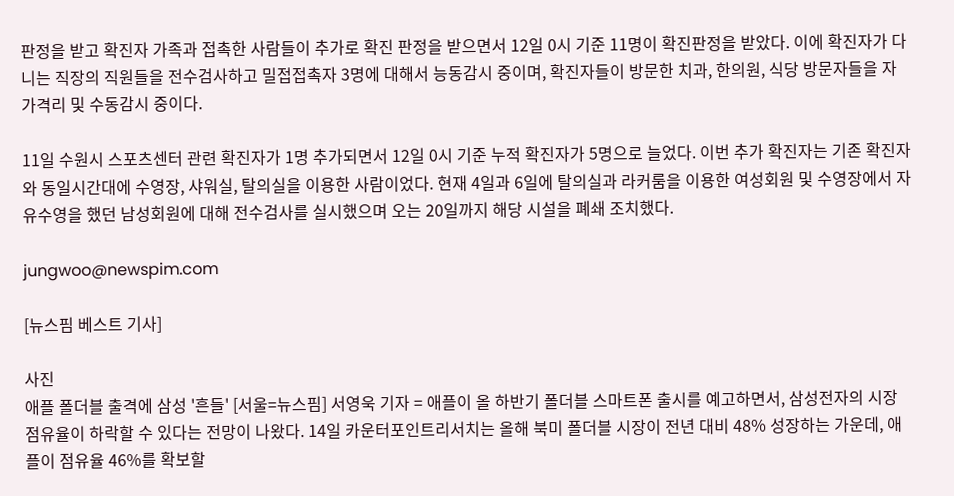판정을 받고 확진자 가족과 접촉한 사람들이 추가로 확진 판정을 받으면서 12일 0시 기준 11명이 확진판정을 받았다. 이에 확진자가 다니는 직장의 직원들을 전수검사하고 밀접접촉자 3명에 대해서 능동감시 중이며, 확진자들이 방문한 치과, 한의원, 식당 방문자들을 자가격리 및 수동감시 중이다.

11일 수원시 스포츠센터 관련 확진자가 1명 추가되면서 12일 0시 기준 누적 확진자가 5명으로 늘었다. 이번 추가 확진자는 기존 확진자와 동일시간대에 수영장, 샤워실, 탈의실을 이용한 사람이었다. 현재 4일과 6일에 탈의실과 라커룸을 이용한 여성회원 및 수영장에서 자유수영을 했던 남성회원에 대해 전수검사를 실시했으며 오는 20일까지 해당 시설을 폐쇄 조치했다.

jungwoo@newspim.com

[뉴스핌 베스트 기사]

사진
애플 폴더블 출격에 삼성 '흔들' [서울=뉴스핌] 서영욱 기자 = 애플이 올 하반기 폴더블 스마트폰 출시를 예고하면서, 삼성전자의 시장 점유율이 하락할 수 있다는 전망이 나왔다. 14일 카운터포인트리서치는 올해 북미 폴더블 시장이 전년 대비 48% 성장하는 가운데, 애플이 점유율 46%를 확보할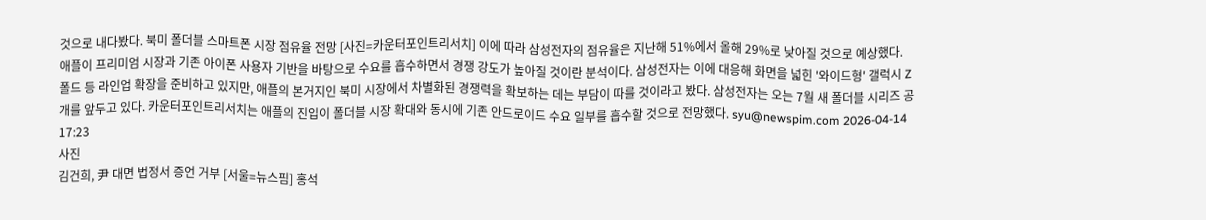것으로 내다봤다. 북미 폴더블 스마트폰 시장 점유율 전망 [사진=카운터포인트리서치] 이에 따라 삼성전자의 점유율은 지난해 51%에서 올해 29%로 낮아질 것으로 예상했다. 애플이 프리미엄 시장과 기존 아이폰 사용자 기반을 바탕으로 수요를 흡수하면서 경쟁 강도가 높아질 것이란 분석이다. 삼성전자는 이에 대응해 화면을 넓힌 '와이드형' 갤럭시 Z 폴드 등 라인업 확장을 준비하고 있지만, 애플의 본거지인 북미 시장에서 차별화된 경쟁력을 확보하는 데는 부담이 따를 것이라고 봤다. 삼성전자는 오는 7월 새 폴더블 시리즈 공개를 앞두고 있다. 카운터포인트리서치는 애플의 진입이 폴더블 시장 확대와 동시에 기존 안드로이드 수요 일부를 흡수할 것으로 전망했다. syu@newspim.com 2026-04-14 17:23
사진
김건희, 尹 대면 법정서 증언 거부 [서울=뉴스핌] 홍석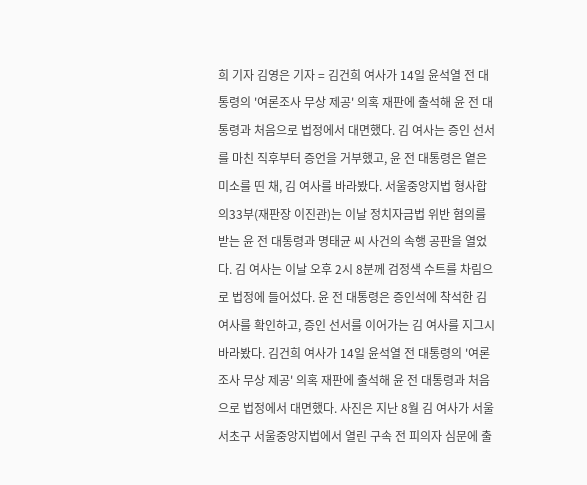희 기자 김영은 기자 = 김건희 여사가 14일 윤석열 전 대통령의 '여론조사 무상 제공' 의혹 재판에 출석해 윤 전 대통령과 처음으로 법정에서 대면했다. 김 여사는 증인 선서를 마친 직후부터 증언을 거부했고, 윤 전 대통령은 옅은 미소를 띤 채, 김 여사를 바라봤다. 서울중앙지법 형사합의33부(재판장 이진관)는 이날 정치자금법 위반 혐의를 받는 윤 전 대통령과 명태균 씨 사건의 속행 공판을 열었다. 김 여사는 이날 오후 2시 8분께 검정색 수트를 차림으로 법정에 들어섰다. 윤 전 대통령은 증인석에 착석한 김 여사를 확인하고, 증인 선서를 이어가는 김 여사를 지그시 바라봤다. 김건희 여사가 14일 윤석열 전 대통령의 '여론조사 무상 제공' 의혹 재판에 출석해 윤 전 대통령과 처음으로 법정에서 대면했다. 사진은 지난 8월 김 여사가 서울 서초구 서울중앙지법에서 열린 구속 전 피의자 심문에 출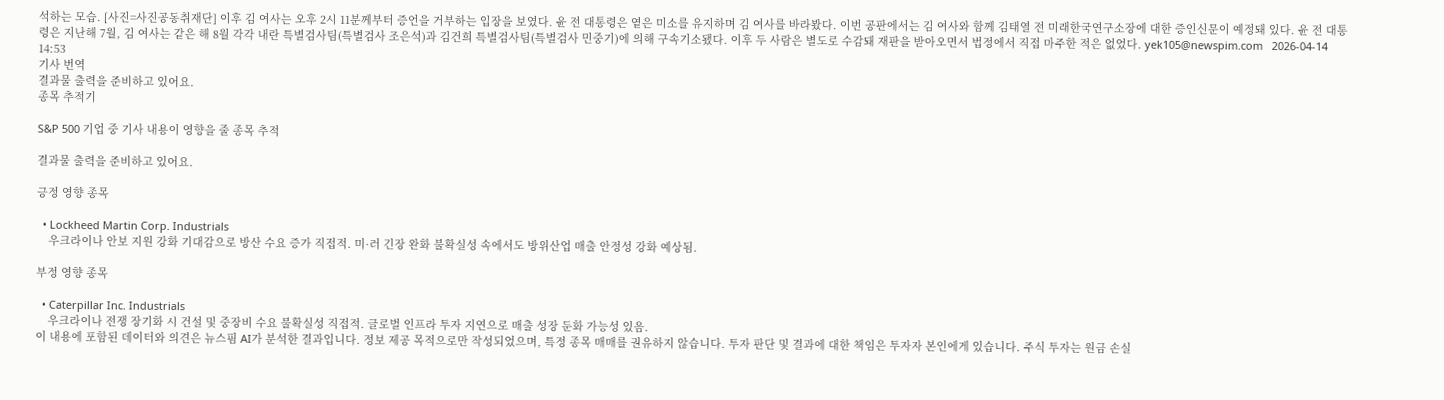석하는 모습. [사진=사진공동취재단] 이후 김 여사는 오후 2시 11분께부터 증언을 거부하는 입장을 보였다. 윤 전 대통령은 옅은 미소를 유지하며 김 여사를 바라봤다. 이번 공판에서는 김 여사와 함께 김태열 전 미래한국연구소장에 대한 증인신문이 예정돼 있다. 윤 전 대통령은 지난해 7월, 김 여사는 같은 해 8월 각각 내란 특별검사팀(특별검사 조은석)과 김건희 특별검사팀(특별검사 민중기)에 의해 구속기소됐다. 이후 두 사람은 별도로 수감돼 재판을 받아오면서 법정에서 직접 마주한 적은 없었다. yek105@newspim.com   2026-04-14 14:53
기사 번역
결과물 출력을 준비하고 있어요.
종목 추적기

S&P 500 기업 중 기사 내용이 영향을 줄 종목 추적

결과물 출력을 준비하고 있어요.

긍정 영향 종목

  • Lockheed Martin Corp. Industrials
    우크라이나 안보 지원 강화 기대감으로 방산 수요 증가 직접적. 미·러 긴장 완화 불확실성 속에서도 방위산업 매출 안정성 강화 예상됨.

부정 영향 종목

  • Caterpillar Inc. Industrials
    우크라이나 전쟁 장기화 시 건설 및 중장비 수요 불확실성 직접적. 글로벌 인프라 투자 지연으로 매출 성장 둔화 가능성 있음.
이 내용에 포함된 데이터와 의견은 뉴스핌 AI가 분석한 결과입니다. 정보 제공 목적으로만 작성되었으며, 특정 종목 매매를 권유하지 않습니다. 투자 판단 및 결과에 대한 책임은 투자자 본인에게 있습니다. 주식 투자는 원금 손실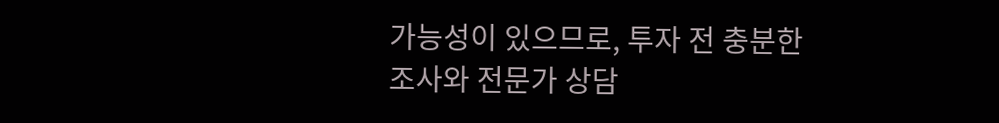가능성이 있으므로, 투자 전 충분한 조사와 전문가 상담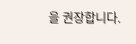을 권장합니다.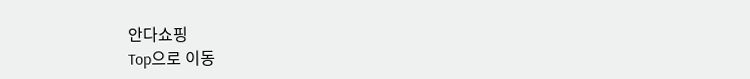안다쇼핑
Top으로 이동